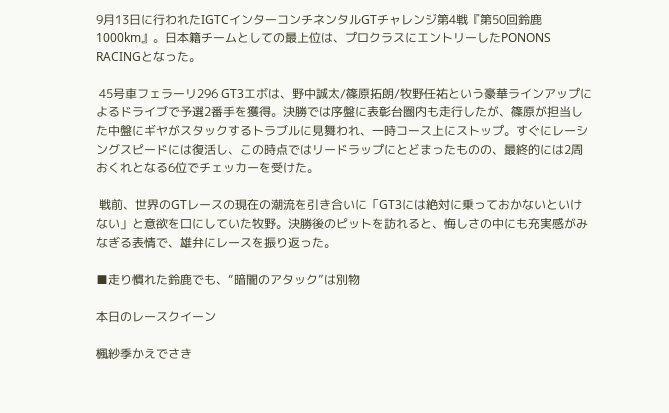9月13日に行われたIGTCインターコンチネンタルGTチャレンジ第4戦『第50回鈴鹿1000km』。日本籍チームとしての最上位は、プロクラスにエントリーしたPONONS RACINGとなった。

 45号車フェラーリ296 GT3エボは、野中誠太/篠原拓朗/牧野任祐という豪華ラインアップによるドライブで予選2番手を獲得。決勝では序盤に表彰台圏内も走行したが、篠原が担当した中盤にギヤがスタックするトラブルに見舞われ、一時コース上にストップ。すぐにレーシングスピードには復活し、この時点ではリードラップにとどまったものの、最終的には2周おくれとなる6位でチェッカーを受けた。

 戦前、世界のGTレースの現在の潮流を引き合いに「GT3には絶対に乗っておかないといけない」と意欲を口にしていた牧野。決勝後のピットを訪れると、悔しさの中にも充実感がみなぎる表情で、雄弁にレースを振り返った。

■走り慣れた鈴鹿でも、“暗闇のアタック”は別物

本日のレースクイーン

楓紗季かえでさき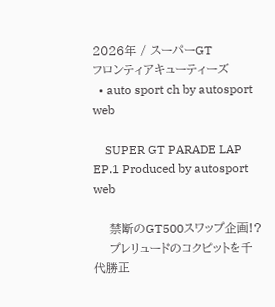2026年 / スーパーGT
フロンティアキューティーズ
  • auto sport ch by autosport web

    SUPER GT PARADE LAP EP.1 Produced by autosport web

    禁断のGT500スワップ企画!?
    プレリュードのコクピットを千代勝正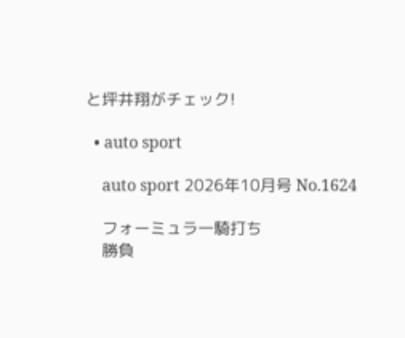と坪井翔がチェック!

  • auto sport

    auto sport 2026年10月号 No.1624

    フォーミュラ一騎打ち
    勝負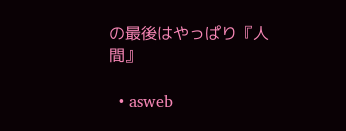の最後はやっぱり『人間』

  • asweb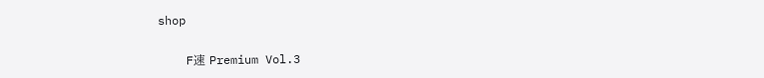shop

    F速 Premium Vol.3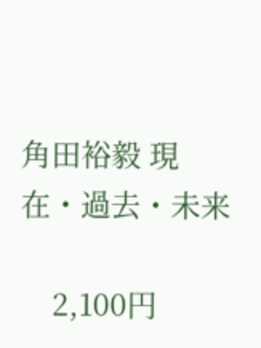角田裕毅 現在・過去・未来

    2,100円